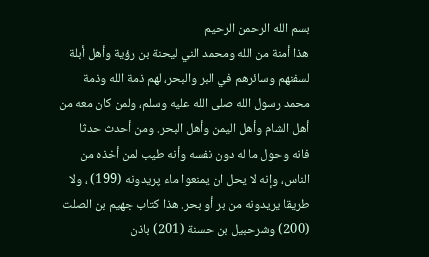بسم الله الرحمن الرحيم
هذا أمنة من الله ومحمد الني ليحنة بن رؤية وأهل أبلة لسفنهم وسائرهم في البر والبحر، لهم ذمة الله وذمة محمد رسول الله صلى الله عليه وسلم، ولمن كان معه من أهل الشام وأهل اليمن وأهل البحر. ومن أحدث حدثا فانه وحول ما له دون نفسه وأنه طيب لمن أخذه من الناس، وإنه لا يحل ان يمنعوا ماء پريدونه (199) ، ولا طريقا يريدونه من بر أو بحر. هذا کتاب جهيم بن الصلت (200) وشرحبيل بن حسنة (201) باذن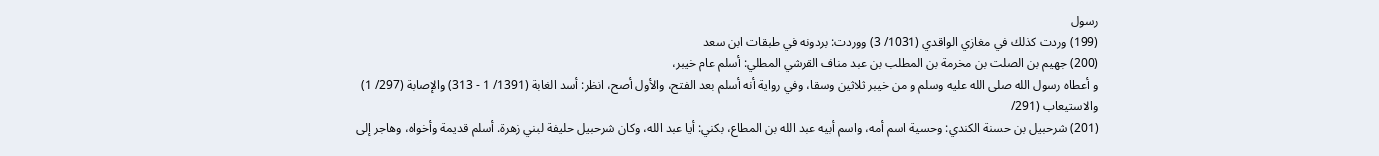رسول
(199) وردت كذلك في مغازي الواقدي (1031/ 3) ووردت: بردونه في طبقات ابن سعد
(200) جهيم بن الصلت بن مخرمة بن المطلب بن عبد مناف القرشي المطلي: أسلم عام خيبر،
و أعطاه رسول الله صلى الله عليه وسلم و من خيبر ثلاثين وسقا، وفي رواية أنه أسلم بعد الفتح، والأول أصح، انظر: أسد الغابة (1391/ 1 - 313) والإصابة (297/ 1) والاستيعاب (291/
(201) شرحبيل بن حسنة الكندي: وحسية اسم أمه، واسم أبيه عبد الله بن المطاع، بکني: أيا عبد الله، وكان شرحبيل حليفة لبني زهرة. أسلم قديمة وأخواه، وهاجر إلى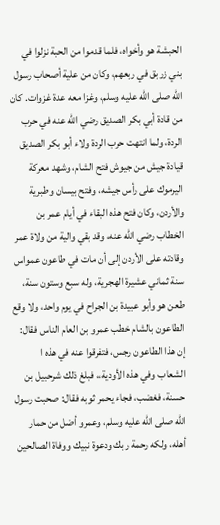الحبشة هو وأخواه، فلما قدموا من الحبة نزلوا في بني زربق في ربعهم، وكان من علية أصحاب رسول الله صلى الله عليه وسلم، وغزا معه عدة غزوات. كان من قادة أبي بكر الصديق رضي الله عنه في حرب الردة، ولما انتهت حرب الردة ولاء أبو بكر الصديق قيادة جيش من جيوش فتح الشام، وشهد معركة اليرموك على رأس جيشه، وفتح بيسان وطبرية والأردن، وكان فتح هذه البقاء في أيام عمر بن الخطاب رضي الله عنه، وقد بقي والية من ولاة عمر وقادته على الأردن إلى أن مات في طاعون عمواس سنة ثماني عشيرة الهجرية، وله سبع وستون سنة، طعن هو وأبو عبيدة بن الجراح في يوم واحد، ولا وقع الطاعون بالشام خطب عمرو بن العام الناس فقال: إن هذا الطاعون رجس، فتفرقوا عنه في هذه ا الشعاب وفي هذه الأودية،، فبلغ ذلك شرحبيل بن حسنة، فغضب، فجاء يحمر ثوبه فقال: صحبت رسول الله صلى الله عليه وسلم، وعمرو أضل من حمار أهله، ولکه رحمة ربك ودعوة نبيك ووفاة الصالحين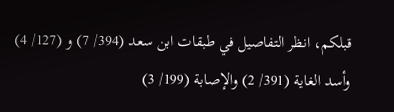قبلكم، انظر التفاصيل في طبقات ابن سعد (394/ 7) و (127/ 4) وأسد الغاية (391/ 2) والإصابة (199/ 3)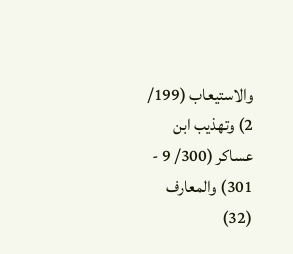والاستيعاب (199/ 2) وتهذيب ابن عساکر (300/ 9 - 301) والمعارف (32)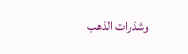وشذرات الذهب